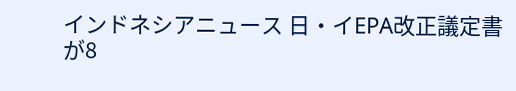インドネシアニュース 日・イEPA改正議定書が8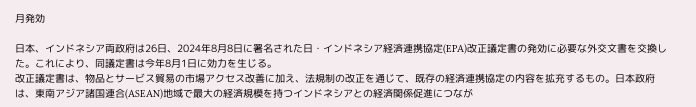月発効

日本、インドネシア両政府は26日、2024年8月8日に署名された日・インドネシア経済連携協定(EPA)改正議定書の発効に必要な外交文書を交換した。これにより、同議定書は今年8月1日に効力を生じる。
改正議定書は、物品とサービス貿易の市場アクセス改善に加え、法規制の改正を通じて、既存の経済連携協定の内容を拡充するもの。日本政府は、東南アジア諸国連合(ASEAN)地域で最大の経済規模を持つインドネシアとの経済関係促進につなが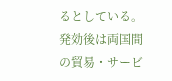るとしている。
発効後は両国間の貿易・サービ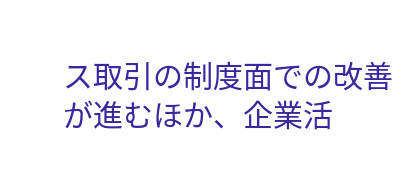ス取引の制度面での改善が進むほか、企業活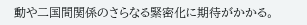動や二国間関係のさらなる緊密化に期待がかかる。